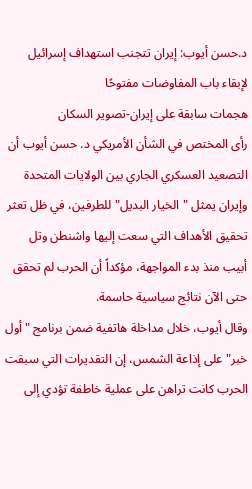د.حسن أيوب: إيران تتجنب استهداف إسرائيل لإبقاء باب المفاوضات مفتوحًا
هجمات سابقة على إيران-تصوير السكان
رأى المختص في الشأن الأمريكي د. حسن أيوب أن التصعيد العسكري الجاري بين الولايات المتحدة وإيران يمثل "الخيار البديل" للطرفين، في ظل تعثر تحقيق الأهداف التي سعت إليها واشنطن وتل أبيب منذ بدء المواجهة، مؤكداً أن الحرب لم تحقق حتى الآن نتائج سياسية حاسمة.
وقال أيوب، خلال مداخلة هاتفية ضمن برنامج "أول خبر" على إذاعة الشمس، إن التقديرات التي سبقت الحرب كانت تراهن على عملية خاطفة تؤدي إلى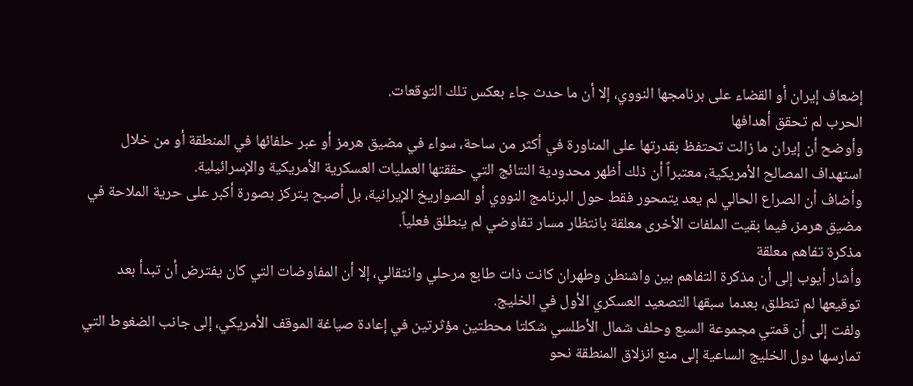إضعاف إيران أو القضاء على برنامجها النووي، إلا أن ما حدث جاء بعكس تلك التوقعات.
الحرب لم تحقق أهدافها
وأوضح أن إيران ما زالت تحتفظ بقدرتها على المناورة في أكثر من ساحة، سواء في مضيق هرمز أو عبر حلفائها في المنطقة أو من خلال استهداف المصالح الأمريكية، معتبراً أن ذلك أظهر محدودية النتائج التي حققتها العمليات العسكرية الأمريكية والإسرائيلية.
وأضاف أن الصراع الحالي لم يعد يتمحور فقط حول البرنامج النووي أو الصواريخ الإيرانية، بل أصبح يتركز بصورة أكبر على حرية الملاحة في مضيق هرمز، فيما بقيت الملفات الأخرى معلقة بانتظار مسار تفاوضي لم ينطلق فعلياً.
مذكرة تفاهم معلقة
وأشار أيوب إلى أن مذكرة التفاهم بين واشنطن وطهران كانت ذات طابع مرحلي وانتقالي، إلا أن المفاوضات التي كان يفترض أن تبدأ بعد توقيعها لم تنطلق، بعدما سبقها التصعيد العسكري الأول في الخليج.
ولفت إلى أن قمتي مجموعة السبع وحلف شمال الأطلسي شكلتا محطتين مؤثرتين في إعادة صياغة الموقف الأمريكي، إلى جانب الضغوط التي تمارسها دول الخليج الساعية إلى منع انزلاق المنطقة نحو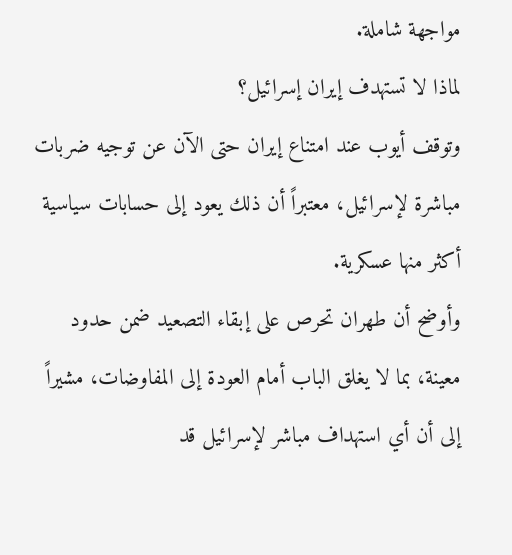مواجهة شاملة.
لماذا لا تستهدف إيران إسرائيل؟
وتوقف أيوب عند امتناع إيران حتى الآن عن توجيه ضربات مباشرة لإسرائيل، معتبراً أن ذلك يعود إلى حسابات سياسية أكثر منها عسكرية.
وأوضح أن طهران تحرص على إبقاء التصعيد ضمن حدود معينة، بما لا يغلق الباب أمام العودة إلى المفاوضات، مشيراً إلى أن أي استهداف مباشر لإسرائيل قد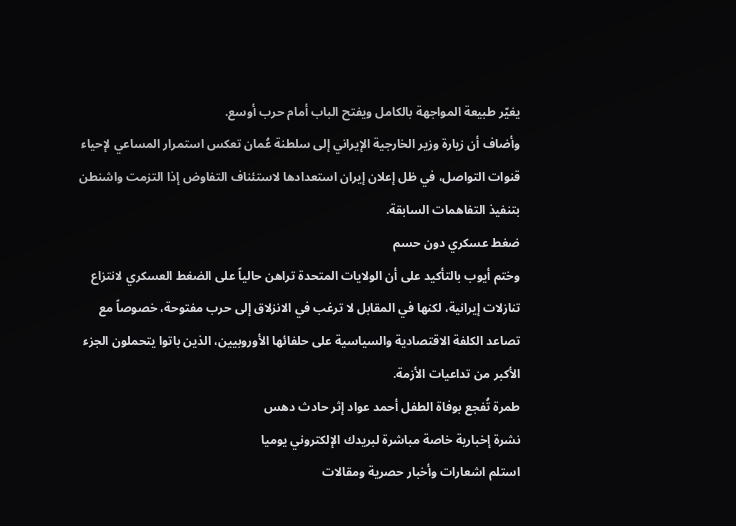يغيّر طبيعة المواجهة بالكامل ويفتح الباب أمام حرب أوسع.
وأضاف أن زيارة وزير الخارجية الإيراني إلى سلطنة عُمان تعكس استمرار المساعي لإحياء قنوات التواصل، في ظل إعلان إيران استعدادها لاستئناف التفاوض إذا التزمت واشنطن بتنفيذ التفاهمات السابقة.
ضغط عسكري دون حسم
وختم أيوب بالتأكيد على أن الولايات المتحدة تراهن حالياً على الضغط العسكري لانتزاع تنازلات إيرانية، لكنها في المقابل لا ترغب في الانزلاق إلى حرب مفتوحة، خصوصاً مع تصاعد الكلفة الاقتصادية والسياسية على حلفائها الأوروبيين، الذين باتوا يتحملون الجزء الأكبر من تداعيات الأزمة.
طمرة تُفجع بوفاة الطفل أحمد عواد إثر حادث دهس
نشرة إخبارية خاصة مباشرة لبريدك الإلكتروني يوميا
استلم اشعارات وأخبار حصرية ومقالات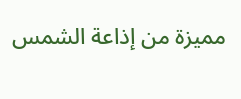مميزة من إذاعة الشمس